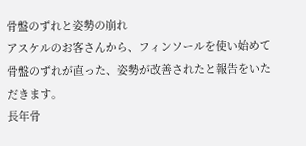骨盤のずれと姿勢の崩れ
アスケルのお客さんから、フィンソールを使い始めて骨盤のずれが直った、姿勢が改善されたと報告をいただきます。
長年骨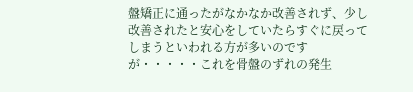盤矯正に通ったがなかなか改善されず、少し改善されたと安心をしていたらすぐに戻ってしまうといわれる方が多いのですが・・・・・これを骨盤のずれの発生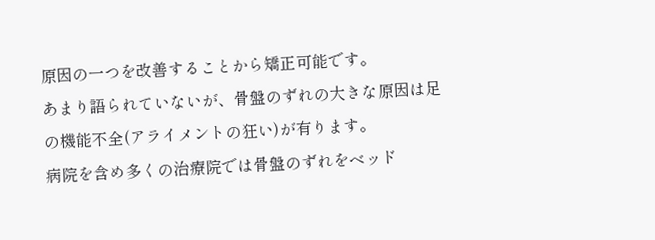原因の一つを改善することから矯正可能です。
あまり語られていないが、骨盤のずれの大きな原因は足の機能不全(アライメントの狂い)が有ります。
病院を含め多くの治療院では骨盤のずれをベッド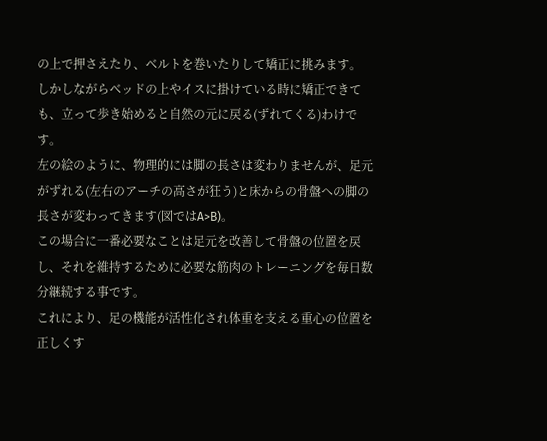の上で押さえたり、ベルトを巻いたりして矯正に挑みます。
しかしながらベッドの上やイスに掛けている時に矯正できても、立って歩き始めると自然の元に戻る(ずれてくる)わけです。
左の絵のように、物理的には脚の長さは変わりませんが、足元がずれる(左右のアーチの高さが狂う)と床からの骨盤への脚の長さが変わってきます(図ではA>B)。
この場合に一番必要なことは足元を改善して骨盤の位置を戻し、それを維持するために必要な筋肉のトレーニングを毎日数分継続する事です。
これにより、足の機能が活性化され体重を支える重心の位置を正しくす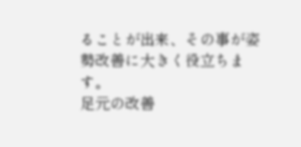ることが出来、その事が姿勢改善に大きく役立ちます。
足元の改善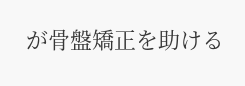が骨盤矯正を助ける